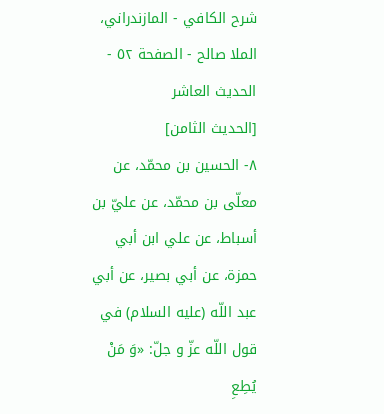شرح الكافي - المازندراني، الملا صالح - الصفحة ٥٢ - الحديث العاشر
[الحديث الثامن]
٨- الحسين بن محمّد، عن معلّى بن محمّد، عن عليّ بن أسباط، عن علي ابن أبي حمزة، عن أبي بصير، عن أبي عبد اللّه (عليه السلام) في قول اللّه عزّ و جلّ: «وَ مَنْ يُطِعِ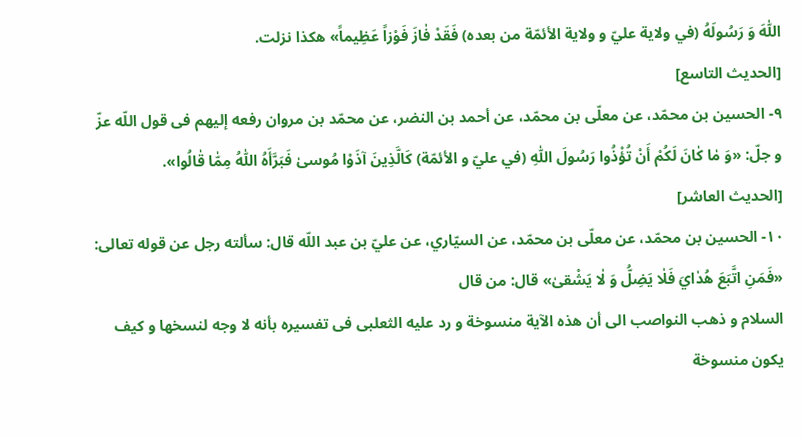اللّٰهَ وَ رَسُولَهُ (في ولاية عليّ و ولاية الأئمّة من بعده) فَقَدْ فٰازَ فَوْزاً عَظِيماً» هكذا نزلت.
[الحديث التاسع]
٩- الحسين بن محمّد، عن معلّى بن محمّد، عن أحمد بن النضر، عن محمّد بن مروان رفعه إليهم فى قول اللّه عزّ و جلّ: «وَ مٰا كٰانَ لَكُمْ أَنْ تُؤْذُوا رَسُولَ اللّٰهِ (في عليّ و الأئمّة) كَالَّذِينَ آذَوْا مُوسىٰ فَبَرَّأَهُ اللّٰهُ مِمّٰا قٰالُوا».
[الحديث العاشر]
١٠- الحسين بن محمّد، عن معلّى بن محمّد، عن السيّاري، عن عليّ بن عبد اللّه قال: سألته رجل عن قوله تعالى: «فَمَنِ اتَّبَعَ هُدٰايَ فَلٰا يَضِلُّ وَ لٰا يَشْقىٰ» قال: من قال
السلام و ذهب النواصب الى أن هذه الآية منسوخة و رد عليه الثعلبى فى تفسيره بأنه لا وجه لنسخها و كيف يكون منسوخة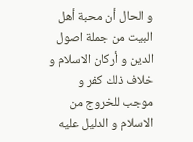و الحال أن محبة أهل البيت من جملة اصول الدين و أركان الاسلام و خلاف ذلك كفر و موجب للخروج من الاسلام و الدليل عليه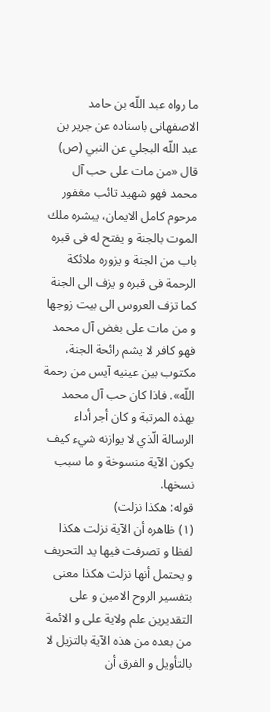ما رواه عبد اللّه بن حامد الاصفهانى باسناده عن جرير بن عبد اللّه البجلي عن النبي (ص) قال «من مات على حب آل محمد فهو شهيد تائب مغفور مرحوم كامل الايمان، يبشره ملك الموت بالجنة و يفتح له فى قبره باب من الجنة و يزوره ملائكة الرحمة فى قبره و يزف الى الجنة كما تزف العروس الى بيت زوجها و من مات على بغض آل محمد فهو كافر لا يشم رائحة الجنة، مكتوب بين عينيه آيس من رحمة اللّه». فاذا كان حب آل محمد بهذه المرتبة و كان أجر أداء الرسالة الّذي لا يوازنه شيء كيف يكون الآية منسوخة و ما سبب نسخها.
قوله: هكذا نزلت)
(١) ظاهره أن الآية نزلت هكذا لفظا و تصرفت فيها يد التحريف و يحتمل أنها نزلت هكذا معنى بتفسير الروح الامين و على التقديرين علم ولاية على و الائمة من بعده من هذه الآية بالتزيل لا بالتأويل و الفرق أن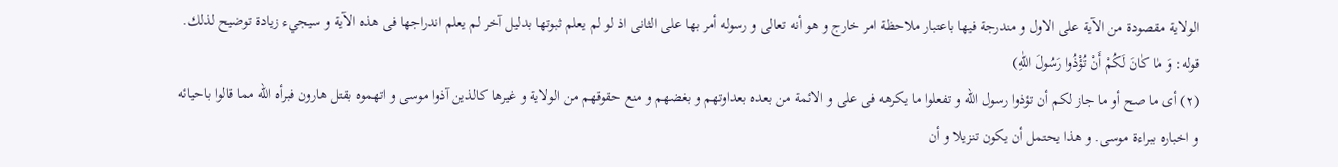الولاية مقصودة من الآية على الاول و مندرجة فيها باعتبار ملاحظة امر خارج و هو أنه تعالى و رسوله أمر بها على الثانى اذ لو لم يعلم ثبوتها بدليل آخر لم يعلم اندراجها فى هذه الآية و سيجيء زيادة توضيح لذلك.
قوله: وَ مٰا كٰانَ لَكُمْ أَنْ تُؤْذُوا رَسُولَ اللّٰهِ)
(٢) أى ما صح أو ما جاز لكم أن تؤذوا رسول اللّه و تفعلوا ما يكرهه فى على و الائمة من بعده بعداوتهم و بغضهم و منع حقوقهم من الولاية و غيرها كالذين آذوا موسى و اتهموه بقتل هارون فبرأه اللّه مما قالوا باحيائه و اخباره ببراءة موسى. و هذا يحتمل أن يكون تنزيلا و أن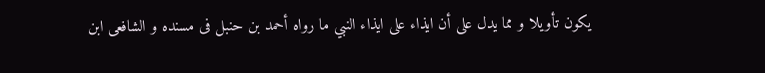يكون تأويلا و مما يدل على أن ايذاء على ايذاء النبي ما رواه أحمد بن حنبل فى مسنده و الشافعى ابن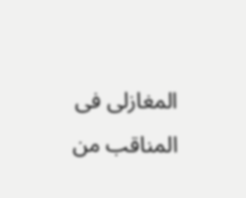المغازلى فى المناقب من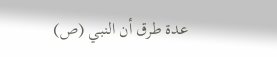عدة طرق أن النبي (ص)